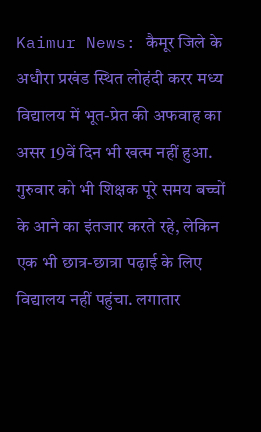Kaimur News: कैमूर जिले के अधौरा प्रखंड स्थित लोहंदी करर मध्य विद्यालय में भूत-प्रेत की अफवाह का असर 19वें दिन भी खत्म नहीं हुआ. गुरुवार को भी शिक्षक पूरे समय बच्चों के आने का इंतजार करते रहे, लेकिन एक भी छात्र-छात्रा पढ़ाई के लिए विद्यालय नहीं पहुंचा. लगातार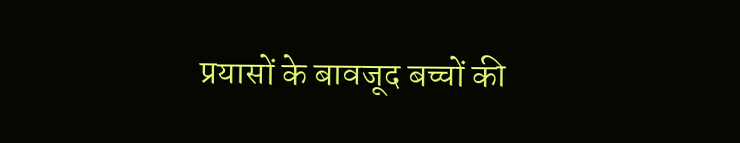प्रयासों के बावजूद बच्चों की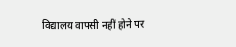विद्यालय वापसी नहीं होने पर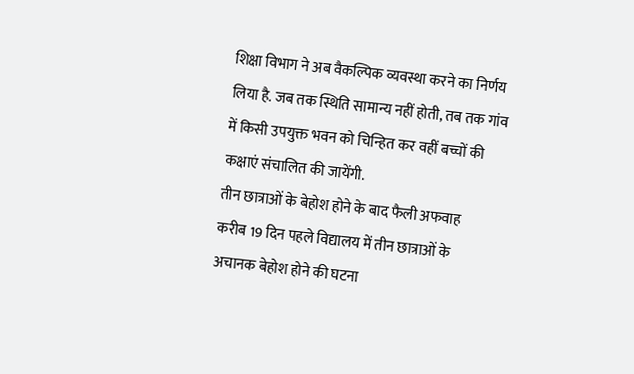शिक्षा विभाग ने अब वैकल्पिक व्यवस्था करने का निर्णय लिया है. जब तक स्थिति सामान्य नहीं होती, तब तक गांव में किसी उपयुक्त भवन को चिन्हित कर वहीं बच्चों की कक्षाएं संचालित की जायेंगी.
तीन छात्राओं के बेहोश होने के बाद फैली अफवाह
करीब 19 दिन पहले विद्यालय में तीन छात्राओं के अचानक बेहोश होने की घटना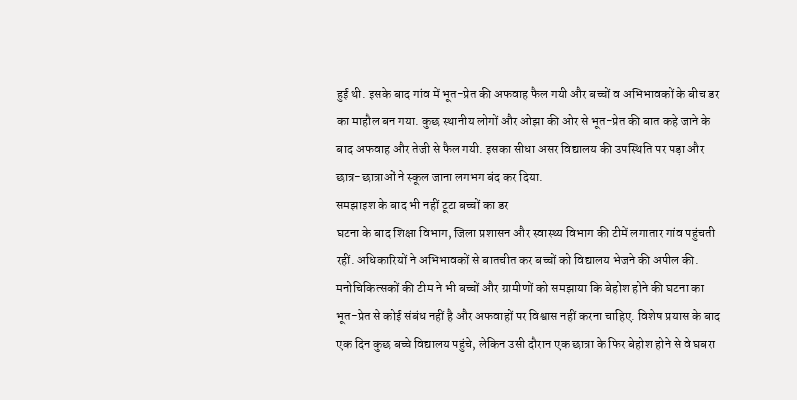हुई थी. इसके बाद गांव में भूत-प्रेत की अफवाह फैल गयी और बच्चों व अभिभावकों के बीच डर का माहौल बन गया. कुछ स्थानीय लोगों और ओझा की ओर से भूत-प्रेत की बात कहे जाने के बाद अफवाह और तेजी से फैल गयी. इसका सीधा असर विद्यालय की उपस्थिति पर पड़ा और छात्र-छात्राओं ने स्कूल जाना लगभग बंद कर दिया.
समझाइश के बाद भी नहीं टूटा बच्चों का डर
घटना के बाद शिक्षा विभाग, जिला प्रशासन और स्वास्थ्य विभाग की टीमें लगातार गांव पहुंचती रहीं. अधिकारियों ने अभिभावकों से बातचीत कर बच्चों को विद्यालय भेजने की अपील की. मनोचिकित्सकों की टीम ने भी बच्चों और ग्रामीणों को समझाया कि बेहोश होने की घटना का भूत-प्रेत से कोई संबंध नहीं है और अफवाहों पर विश्वास नहीं करना चाहिए. विशेष प्रयास के बाद एक दिन कुछ बच्चे विद्यालय पहुंचे, लेकिन उसी दौरान एक छात्रा के फिर बेहोश होने से वे घबरा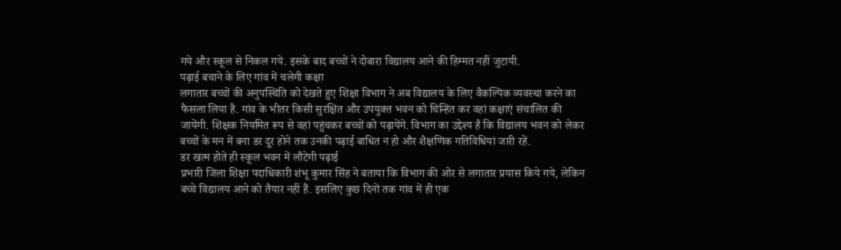गये और स्कूल से निकल गये. इसके बाद बच्चों ने दोबारा विद्यालय आने की हिम्मत नहीं जुटायी.
पढ़ाई बचाने के लिए गांव में चलेगी कक्षा
लगातार बच्चों की अनुपस्थिति को देखते हुए शिक्षा विभाग ने अब विद्यालय के लिए वैकल्पिक व्यवस्था करने का फैसला लिया है. गांव के भीतर किसी सुरक्षित और उपयुक्त भवन को चिन्हित कर वहां कक्षाएं संचालित की जायेंगी. शिक्षक नियमित रूप से वहां पहुंचकर बच्चों को पढ़ायेंगे. विभाग का उद्देश्य है कि विद्यालय भवन को लेकर बच्चों के मन में बना डर दूर होने तक उनकी पढ़ाई बाधित न हो और शैक्षणिक गतिविधियां जारी रहें.
डर खत्म होते ही स्कूल भवन में लौटेगी पढ़ाई
प्रभारी जिला शिक्षा पदाधिकारी शंभू कुमार सिंह ने बताया कि विभाग की ओर से लगातार प्रयास किये गये, लेकिन बच्चे विद्यालय आने को तैयार नहीं हैं. इसलिए कुछ दिनों तक गांव में ही एक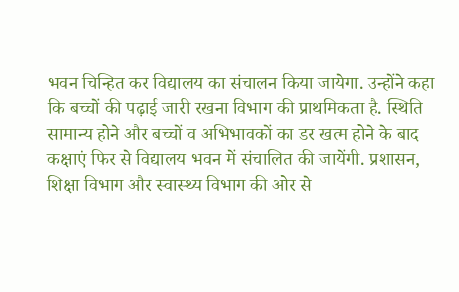भवन चिन्हित कर विद्यालय का संचालन किया जायेगा. उन्होंने कहा कि बच्चों की पढ़ाई जारी रखना विभाग की प्राथमिकता है. स्थिति सामान्य होने और बच्चों व अभिभावकों का डर खत्म होने के बाद कक्षाएं फिर से विद्यालय भवन में संचालित की जायेंगी. प्रशासन, शिक्षा विभाग और स्वास्थ्य विभाग की ओर से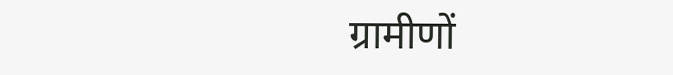ग्रामीणों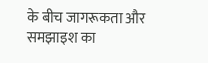के बीच जागरूकता और समझाइश का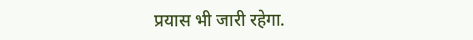प्रयास भी जारी रहेगा.